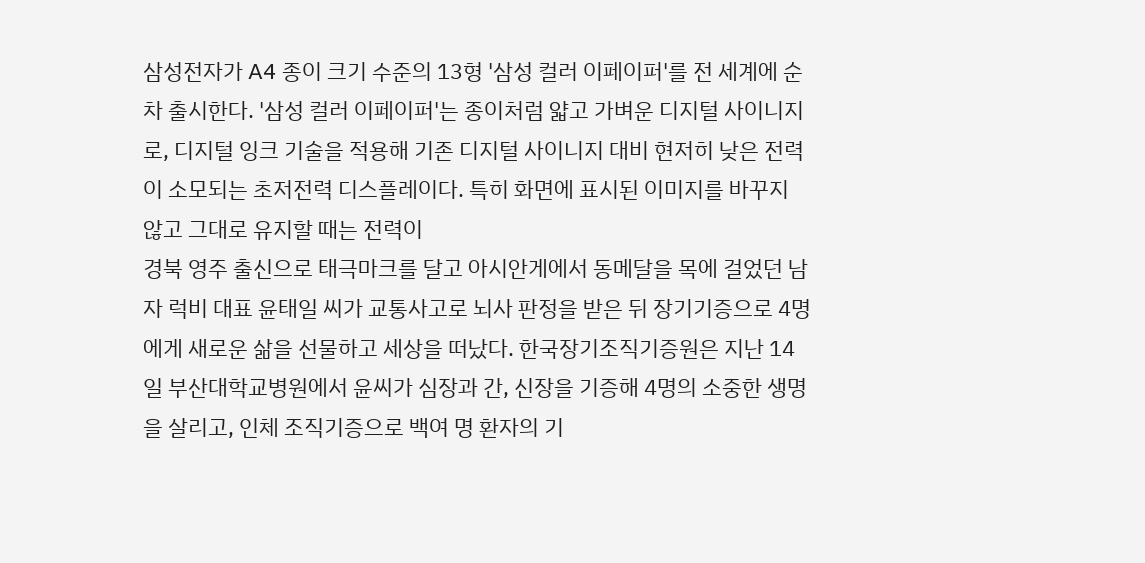삼성전자가 A4 종이 크기 수준의 13형 '삼성 컬러 이페이퍼'를 전 세계에 순차 출시한다. '삼성 컬러 이페이퍼'는 종이처럼 얇고 가벼운 디지털 사이니지로, 디지털 잉크 기술을 적용해 기존 디지털 사이니지 대비 현저히 낮은 전력이 소모되는 초저전력 디스플레이다. 특히 화면에 표시된 이미지를 바꾸지 않고 그대로 유지할 때는 전력이
경북 영주 출신으로 태극마크를 달고 아시안게에서 동메달을 목에 걸었던 남자 럭비 대표 윤태일 씨가 교통사고로 뇌사 판정을 받은 뒤 장기기증으로 4명에게 새로운 삶을 선물하고 세상을 떠났다. 한국장기조직기증원은 지난 14일 부산대학교병원에서 윤씨가 심장과 간, 신장을 기증해 4명의 소중한 생명을 살리고, 인체 조직기증으로 백여 명 환자의 기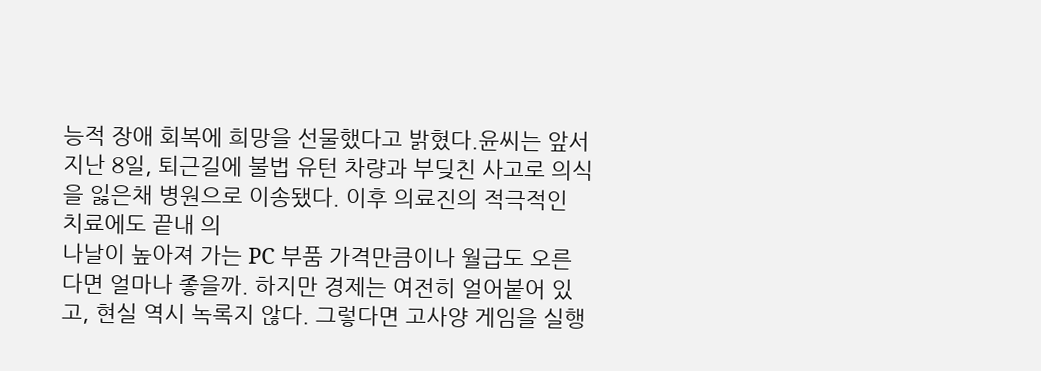능적 장애 회복에 희망을 선물했다고 밝혔다.윤씨는 앞서 지난 8일, 퇴근길에 불법 유턴 차량과 부딪친 사고로 의식을 잃은채 병원으로 이송됐다. 이후 의료진의 적극적인 치료에도 끝내 의
나날이 높아져 가는 PC 부품 가격만큼이나 월급도 오른다면 얼마나 좋을까. 하지만 경제는 여전히 얼어붙어 있고, 현실 역시 녹록지 않다. 그렇다면 고사양 게임을 실행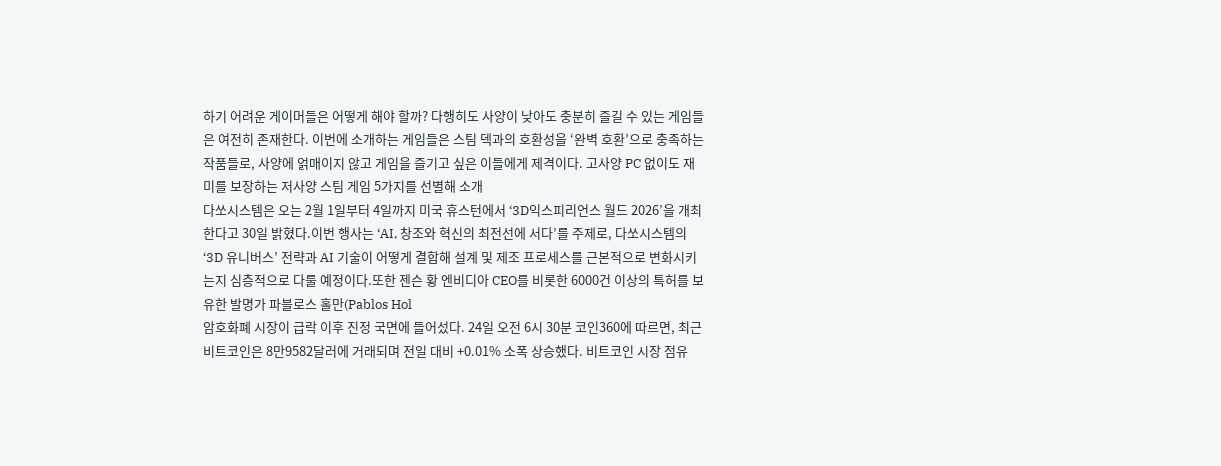하기 어려운 게이머들은 어떻게 해야 할까? 다행히도 사양이 낮아도 충분히 즐길 수 있는 게임들은 여전히 존재한다. 이번에 소개하는 게임들은 스팀 덱과의 호환성을 ‘완벽 호환’으로 충족하는 작품들로, 사양에 얽매이지 않고 게임을 즐기고 싶은 이들에게 제격이다. 고사양 PC 없이도 재미를 보장하는 저사양 스팀 게임 5가지를 선별해 소개
다쏘시스템은 오는 2월 1일부터 4일까지 미국 휴스턴에서 ‘3D익스피리언스 월드 2026’을 개최한다고 30일 밝혔다.이번 행사는 ‘AI, 창조와 혁신의 최전선에 서다’를 주제로, 다쏘시스템의 ‘3D 유니버스’ 전략과 AI 기술이 어떻게 결합해 설계 및 제조 프로세스를 근본적으로 변화시키는지 심층적으로 다룰 예정이다.또한 젠슨 황 엔비디아 CEO를 비롯한 6000건 이상의 특허를 보유한 발명가 파블로스 홀만(Pablos Hol
암호화폐 시장이 급락 이후 진정 국면에 들어섰다. 24일 오전 6시 30분 코인360에 따르면, 최근 비트코인은 8만9582달러에 거래되며 전일 대비 +0.01% 소폭 상승했다. 비트코인 시장 점유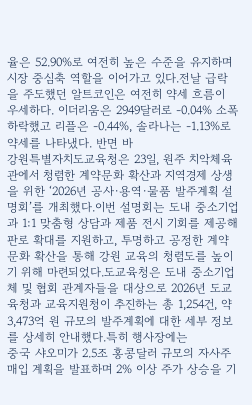율은 52.90%로 여전히 높은 수준을 유지하며 시장 중심축 역할을 이어가고 있다.전날 급락을 주도했던 알트코인은 여전히 약세 흐름이 우세하다. 이더리움은 2949달러로 -0.04% 소폭 하락했고 리플은 -0.44%, 솔라나는 -1.13%로 약세를 나타냈다. 반면 바
강원특별자치도교육청은 23일, 원주 치악체육관에서 청렴한 계약문화 확산과 지역경제 상생을 위한 ‘2026년 공사·용역·물품 발주계획 설명회’를 개최했다.이번 설명회는 도내 중소기업과 1:1 맞춤형 상담과 제품 전시 기회를 제공해 판로 확대를 지원하고, 투명하고 공정한 계약문화 확산을 통해 강원 교육의 청렴도를 높이기 위해 마련되었다.도교육청은 도내 중소기업체 및 협회 관계자들을 대상으로 2026년 도교육청과 교육지원청이 추진하는 총 1,254건, 약 3,473억 원 규모의 발주계획에 대한 세부 정보를 상세히 안내했다.특히 행사장에는
중국 샤오미가 2.5조 홍콩달러 규모의 자사주 매입 계획을 발표하며 2% 이상 주가 상승을 기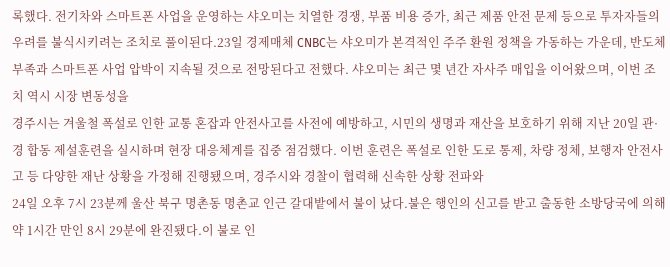록했다. 전기차와 스마트폰 사업을 운영하는 샤오미는 치열한 경쟁, 부품 비용 증가, 최근 제품 안전 문제 등으로 투자자들의 우려를 불식시키려는 조치로 풀이된다.23일 경제매체 CNBC는 샤오미가 본격적인 주주 환원 정책을 가동하는 가운데, 반도체 부족과 스마트폰 사업 압박이 지속될 것으로 전망된다고 전했다. 샤오미는 최근 몇 년간 자사주 매입을 이어왔으며, 이번 조치 역시 시장 변동성을
경주시는 겨울철 폭설로 인한 교통 혼잡과 안전사고를 사전에 예방하고, 시민의 생명과 재산을 보호하기 위해 지난 20일 관·경 합동 제설훈련을 실시하며 현장 대응체계를 집중 점검했다. 이번 훈련은 폭설로 인한 도로 통제, 차량 정체, 보행자 안전사고 등 다양한 재난 상황을 가정해 진행됐으며, 경주시와 경찰이 협력해 신속한 상황 전파와
24일 오후 7시 23분께 울산 북구 명촌동 명촌교 인근 갈대밭에서 불이 났다.불은 행인의 신고를 받고 출동한 소방당국에 의해 약 1시간 만인 8시 29분에 완진됐다.이 불로 인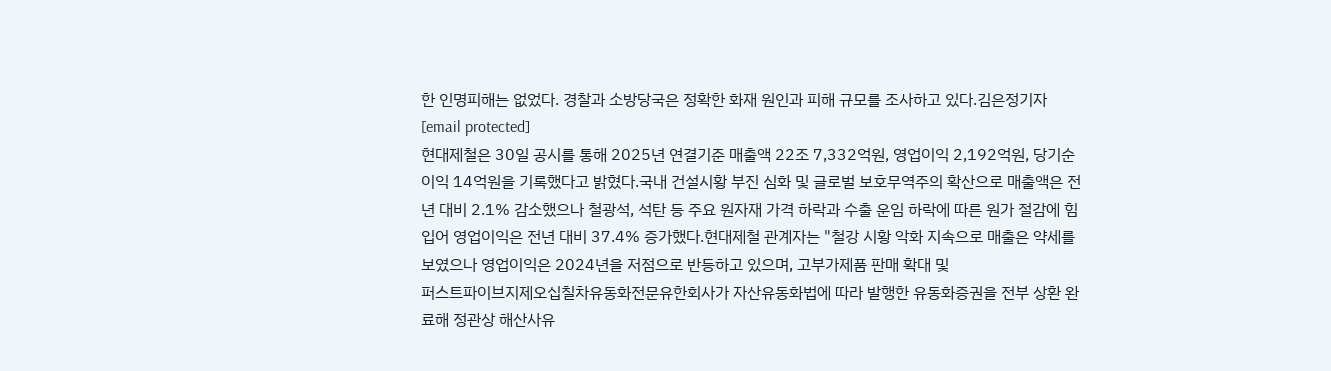한 인명피해는 없었다. 경찰과 소방당국은 정확한 화재 원인과 피해 규모를 조사하고 있다.김은정기자 [email protected]
현대제철은 30일 공시를 통해 2025년 연결기준 매출액 22조 7,332억원, 영업이익 2,192억원, 당기순이익 14억원을 기록했다고 밝혔다.국내 건설시황 부진 심화 및 글로벌 보호무역주의 확산으로 매출액은 전년 대비 2.1% 감소했으나 철광석, 석탄 등 주요 원자재 가격 하락과 수출 운임 하락에 따른 원가 절감에 힘입어 영업이익은 전년 대비 37.4% 증가했다.현대제철 관계자는 "철강 시황 악화 지속으로 매출은 약세를 보였으나 영업이익은 2024년을 저점으로 반등하고 있으며, 고부가제품 판매 확대 및
퍼스트파이브지제오십칠차유동화전문유한회사가 자산유동화법에 따라 발행한 유동화증권을 전부 상환 완료해 정관상 해산사유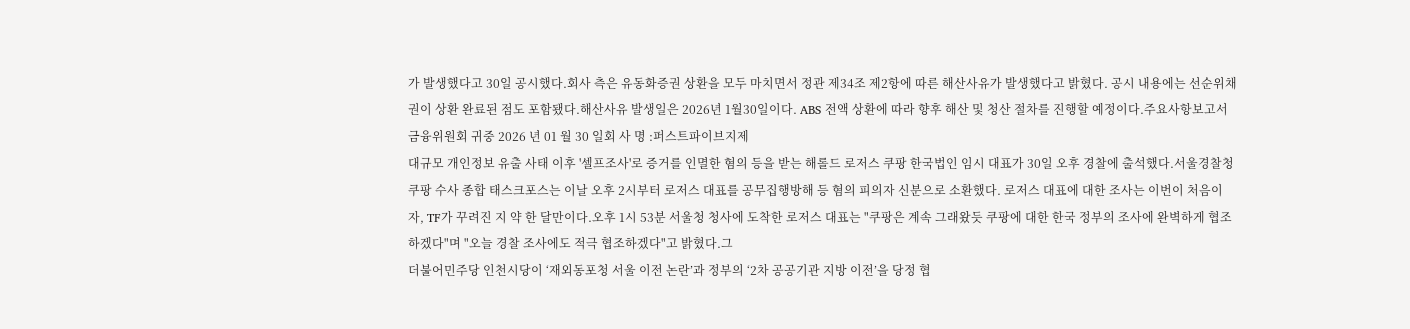가 발생했다고 30일 공시했다.회사 측은 유동화증권 상환을 모두 마치면서 정관 제34조 제2항에 따른 해산사유가 발생했다고 밝혔다. 공시 내용에는 선순위채권이 상환 완료된 점도 포함됐다.해산사유 발생일은 2026년 1월30일이다. ABS 전액 상환에 따라 향후 해산 및 청산 절차를 진행할 예정이다.주요사항보고서금융위원회 귀중 2026 년 01 월 30 일회 사 명 :퍼스트파이브지제
대규모 개인정보 유출 사태 이후 '셀프조사'로 증거를 인멸한 혐의 등을 받는 해롤드 로저스 쿠팡 한국법인 임시 대표가 30일 오후 경찰에 출석했다.서울경찰청 쿠팡 수사 종합 태스크포스는 이날 오후 2시부터 로저스 대표를 공무집행방해 등 혐의 피의자 신분으로 소환했다. 로저스 대표에 대한 조사는 이번이 처음이자, TF가 꾸려진 지 약 한 달만이다.오후 1시 53분 서울청 청사에 도착한 로저스 대표는 "쿠팡은 계속 그래왔듯 쿠팡에 대한 한국 정부의 조사에 완벽하게 협조하겠다"며 "오늘 경찰 조사에도 적극 협조하겠다"고 밝혔다.그
더불어민주당 인천시당이 ‘재외동포청 서울 이전 논란’과 정부의 ‘2차 공공기관 지방 이전’을 당정 협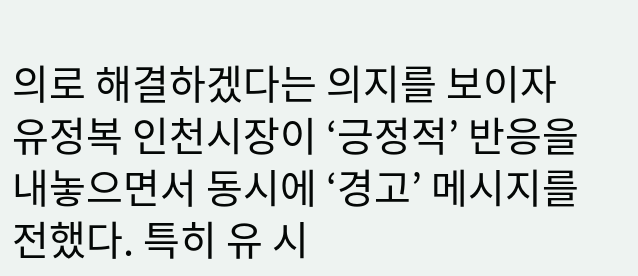의로 해결하겠다는 의지를 보이자 유정복 인천시장이 ‘긍정적’ 반응을 내놓으면서 동시에 ‘경고’ 메시지를 전했다. 특히 유 시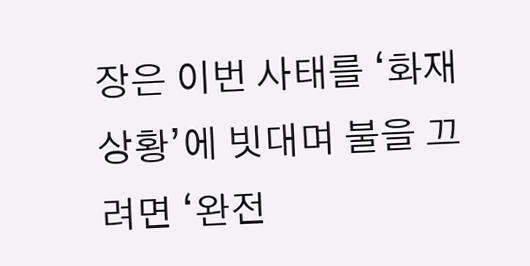장은 이번 사태를 ‘화재 상황’에 빗대며 불을 끄려면 ‘완전